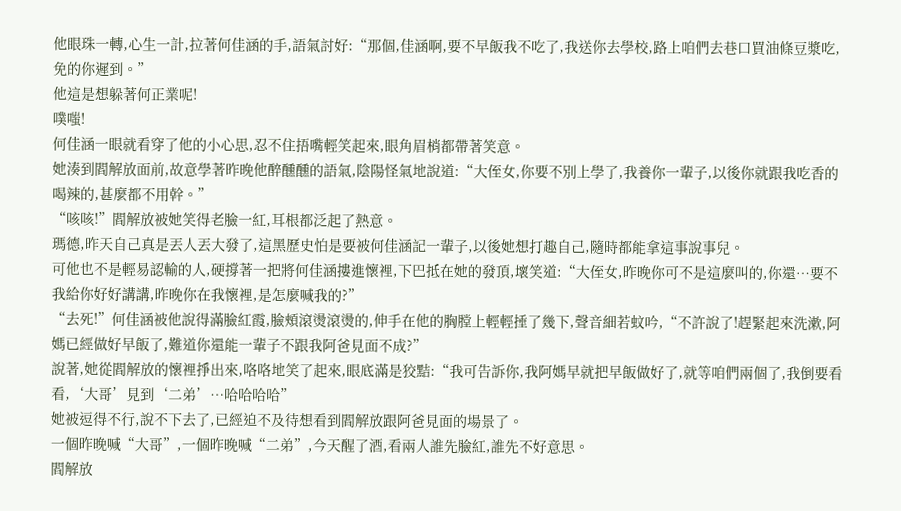他眼珠一轉,心生一計,拉著何佳涵的手,語氣討好:“那個,佳涵啊,要不早飯我不吃了,我送你去學校,路上咱們去巷口買油條豆漿吃,免的你遲到。”
他這是想躲著何正業呢!
噗嗤!
何佳涵一眼就看穿了他的小心思,忍不住捂嘴輕笑起來,眼角眉梢都帶著笑意。
她湊到閻解放面前,故意學著昨晚他醉醺醺的語氣,陰陽怪氣地說道:“大侄女,你要不別上學了,我養你一輩子,以後你就跟我吃香的喝辣的,甚麼都不用幹。”
“咳咳!”閻解放被她笑得老臉一紅,耳根都泛起了熱意。
瑪德,昨天自己真是丟人丟大發了,這黑歷史怕是要被何佳涵記一輩子,以後她想打趣自己,隨時都能拿這事說事兒。
可他也不是輕易認輸的人,硬撐著一把將何佳涵摟進懷裡,下巴抵在她的發頂,壞笑道:“大侄女,昨晚你可不是這麼叫的,你還…要不我給你好好講講,昨晚你在我懷裡,是怎麼喊我的?”
“去死!”何佳涵被他說得滿臉紅霞,臉頰滾燙滾燙的,伸手在他的胸膛上輕輕捶了幾下,聲音細若蚊吟,“不許說了!趕緊起來洗漱,阿媽已經做好早飯了,難道你還能一輩子不跟我阿爸見面不成?”
說著,她從閻解放的懷裡掙出來,咯咯地笑了起來,眼底滿是狡黠:“我可告訴你,我阿媽早就把早飯做好了,就等咱們兩個了,我倒要看看,‘大哥’見到‘二弟’…哈哈哈哈”
她被逗得不行,說不下去了,已經迫不及待想看到閻解放跟阿爸見面的場景了。
一個昨晚喊“大哥”,一個昨晚喊“二弟”,今天醒了酒,看兩人誰先臉紅,誰先不好意思。
閻解放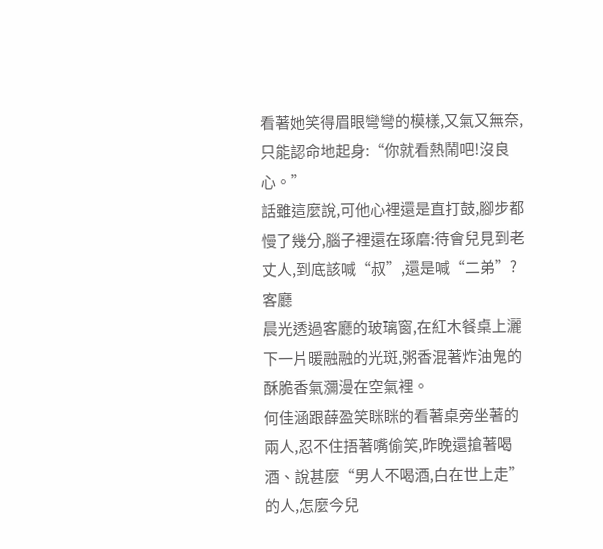看著她笑得眉眼彎彎的模樣,又氣又無奈,只能認命地起身:“你就看熱鬧吧!沒良心。”
話雖這麼說,可他心裡還是直打鼓,腳步都慢了幾分,腦子裡還在琢磨:待會兒見到老丈人,到底該喊“叔”,還是喊“二弟”?
客廳
晨光透過客廳的玻璃窗,在紅木餐桌上灑下一片暖融融的光斑,粥香混著炸油鬼的酥脆香氣瀰漫在空氣裡。
何佳涵跟薛盈笑眯眯的看著桌旁坐著的兩人,忍不住捂著嘴偷笑,昨晚還搶著喝酒、說甚麼“男人不喝酒,白在世上走”的人,怎麼今兒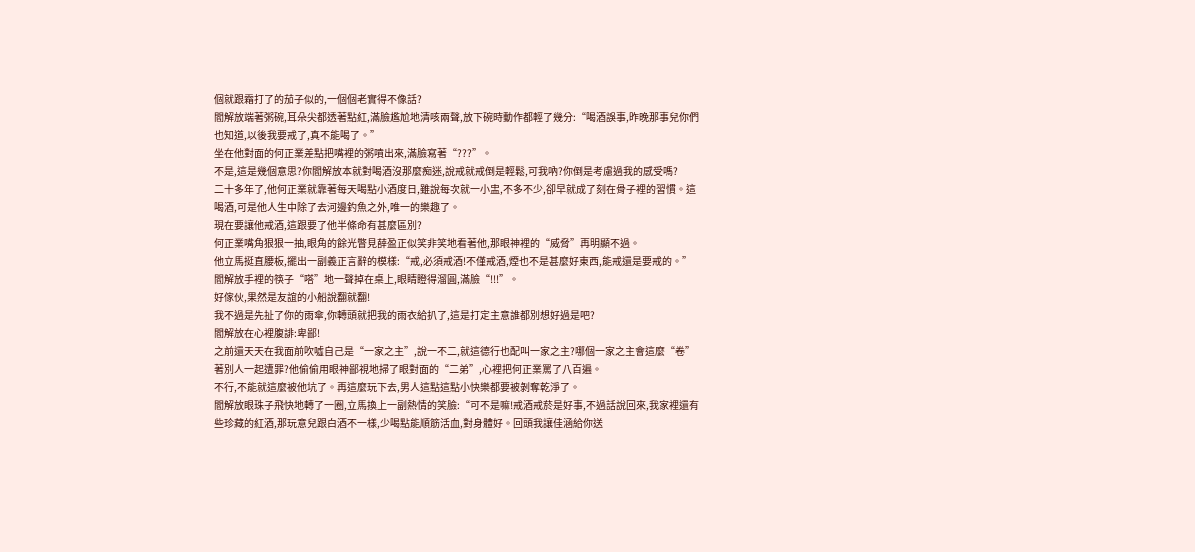個就跟霜打了的茄子似的,一個個老實得不像話?
閻解放端著粥碗,耳朵尖都透著點紅,滿臉尷尬地清咳兩聲,放下碗時動作都輕了幾分:“喝酒誤事,昨晚那事兒你們也知道,以後我要戒了,真不能喝了。”
坐在他對面的何正業差點把嘴裡的粥噴出來,滿臉寫著“???”。
不是,這是幾個意思?你閻解放本就對喝酒沒那麼痴迷,說戒就戒倒是輕鬆,可我吶?你倒是考慮過我的感受嗎?
二十多年了,他何正業就靠著每天喝點小酒度日,雖說每次就一小盅,不多不少,卻早就成了刻在骨子裡的習慣。這喝酒,可是他人生中除了去河邊釣魚之外,唯一的樂趣了。
現在要讓他戒酒,這跟要了他半條命有甚麼區別?
何正業嘴角狠狠一抽,眼角的餘光瞥見薛盈正似笑非笑地看著他,那眼神裡的“威脅”再明顯不過。
他立馬挺直腰板,擺出一副義正言辭的模樣:“戒,必須戒酒!不僅戒酒,煙也不是甚麼好東西,能戒還是要戒的。”
閻解放手裡的筷子“嗒”地一聲掉在桌上,眼睛瞪得溜圓,滿臉“!!!”。
好傢伙,果然是友誼的小船說翻就翻!
我不過是先扯了你的雨傘,你轉頭就把我的雨衣給扒了,這是打定主意誰都別想好過是吧?
閻解放在心裡腹誹:卑鄙!
之前還天天在我面前吹噓自己是“一家之主”,說一不二,就這德行也配叫一家之主?哪個一家之主會這麼“卷”著別人一起遭罪?他偷偷用眼神鄙視地掃了眼對面的“二弟”,心裡把何正業罵了八百遍。
不行,不能就這麼被他坑了。再這麼玩下去,男人這點這點小快樂都要被剝奪乾淨了。
閻解放眼珠子飛快地轉了一圈,立馬換上一副熱情的笑臉:“可不是嘛!戒酒戒菸是好事,不過話說回來,我家裡還有些珍藏的紅酒,那玩意兒跟白酒不一樣,少喝點能順筋活血,對身體好。回頭我讓佳涵給你送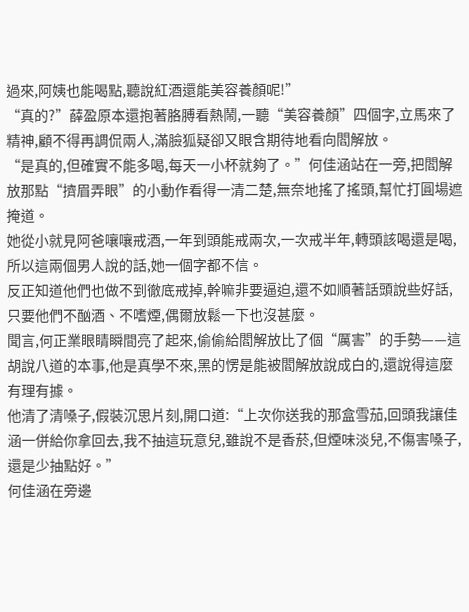過來,阿姨也能喝點,聽說紅酒還能美容養顏呢!”
“真的?”薛盈原本還抱著胳膊看熱鬧,一聽“美容養顏”四個字,立馬來了精神,顧不得再調侃兩人,滿臉狐疑卻又眼含期待地看向閻解放。
“是真的,但確實不能多喝,每天一小杯就夠了。”何佳涵站在一旁,把閻解放那點“擠眉弄眼”的小動作看得一清二楚,無奈地搖了搖頭,幫忙打圓場遮掩道。
她從小就見阿爸嚷嚷戒酒,一年到頭能戒兩次,一次戒半年,轉頭該喝還是喝,所以這兩個男人說的話,她一個字都不信。
反正知道他們也做不到徹底戒掉,幹嘛非要逼迫,還不如順著話頭說些好話,只要他們不酗酒、不嗜煙,偶爾放鬆一下也沒甚麼。
聞言,何正業眼睛瞬間亮了起來,偷偷給閻解放比了個“厲害”的手勢——這胡說八道的本事,他是真學不來,黑的愣是能被閻解放說成白的,還說得這麼有理有據。
他清了清嗓子,假裝沉思片刻,開口道:“上次你送我的那盒雪茄,回頭我讓佳涵一併給你拿回去,我不抽這玩意兒,雖說不是香菸,但煙味淡兒,不傷害嗓子,還是少抽點好。”
何佳涵在旁邊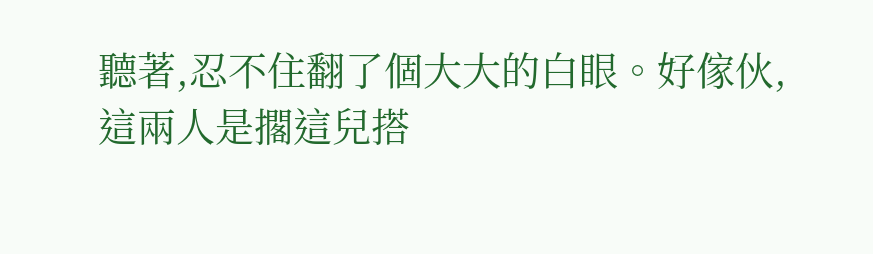聽著,忍不住翻了個大大的白眼。好傢伙,這兩人是擱這兒搭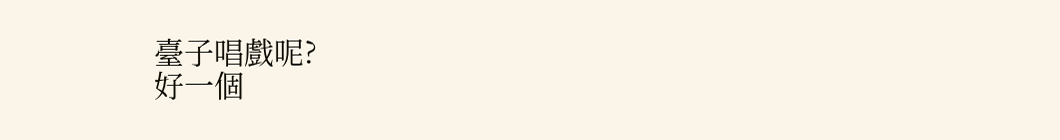臺子唱戲呢?
好一個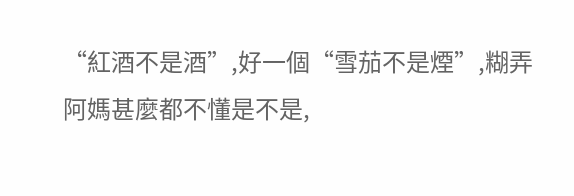“紅酒不是酒”,好一個“雪茄不是煙”,糊弄阿媽甚麼都不懂是不是,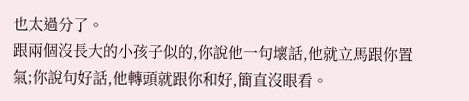也太過分了。
跟兩個沒長大的小孩子似的,你說他一句壞話,他就立馬跟你置氣;你說句好話,他轉頭就跟你和好,簡直沒眼看。